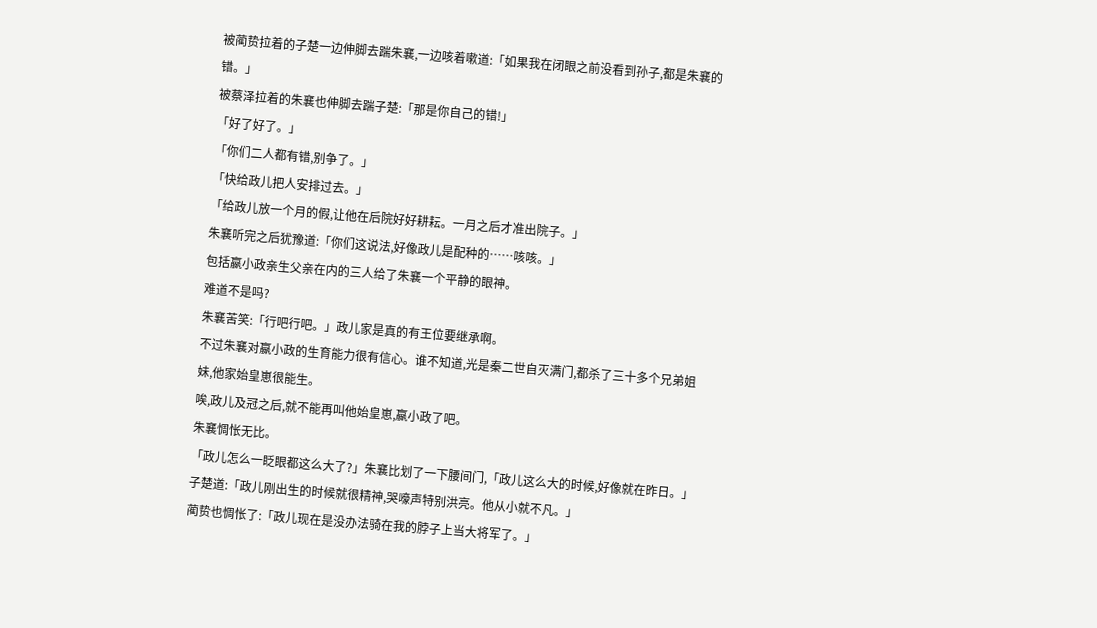被蔺贽拉着的子楚一边伸脚去踹朱襄,一边咳着嗽道:「如果我在闭眼之前没看到孙子,都是朱襄的错。」
被蔡泽拉着的朱襄也伸脚去踹子楚:「那是你自己的错!」
「好了好了。」
「你们二人都有错,别争了。」
「快给政儿把人安排过去。」
「给政儿放一个月的假,让他在后院好好耕耘。一月之后才准出院子。」
朱襄听完之后犹豫道:「你们这说法,好像政儿是配种的……咳咳。」
包括嬴小政亲生父亲在内的三人给了朱襄一个平静的眼神。
难道不是吗?
朱襄苦笑:「行吧行吧。」政儿家是真的有王位要继承啊。
不过朱襄对嬴小政的生育能力很有信心。谁不知道,光是秦二世自灭满门,都杀了三十多个兄弟姐妹,他家始皇崽很能生。
唉,政儿及冠之后,就不能再叫他始皇崽,嬴小政了吧。
朱襄惆怅无比。
「政儿怎么一眨眼都这么大了?」朱襄比划了一下腰间门,「政儿这么大的时候,好像就在昨日。」
子楚道:「政儿刚出生的时候就很精神,哭嚎声特别洪亮。他从小就不凡。」
蔺贽也惆怅了:「政儿现在是没办法骑在我的脖子上当大将军了。」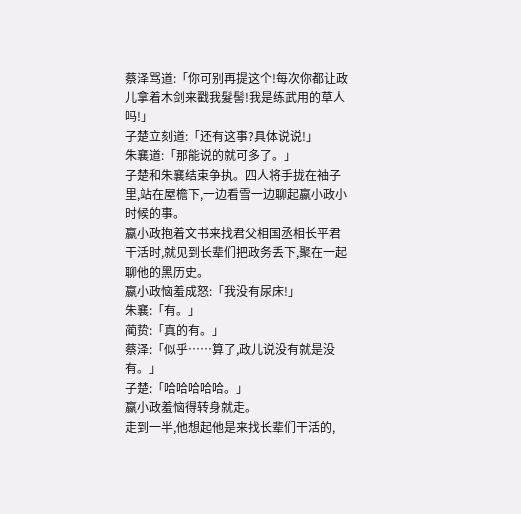蔡泽骂道:「你可别再提这个!每次你都让政儿拿着木剑来戳我髮髻!我是练武用的草人吗!」
子楚立刻道:「还有这事?具体说说!」
朱襄道:「那能说的就可多了。」
子楚和朱襄结束争执。四人将手拢在袖子里,站在屋檐下,一边看雪一边聊起嬴小政小时候的事。
嬴小政抱着文书来找君父相国丞相长平君干活时,就见到长辈们把政务丢下,聚在一起聊他的黑历史。
嬴小政恼羞成怒:「我没有尿床!」
朱襄:「有。」
蔺贽:「真的有。」
蔡泽:「似乎……算了,政儿说没有就是没有。」
子楚:「哈哈哈哈哈。」
嬴小政羞恼得转身就走。
走到一半,他想起他是来找长辈们干活的,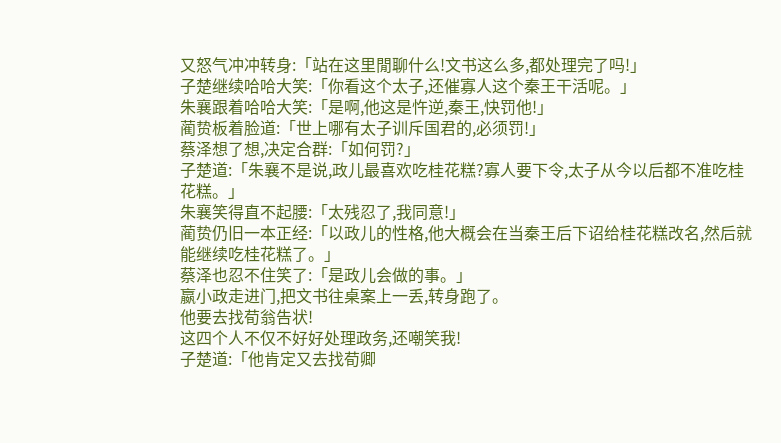又怒气冲冲转身:「站在这里閒聊什么!文书这么多,都处理完了吗!」
子楚继续哈哈大笑:「你看这个太子,还催寡人这个秦王干活呢。」
朱襄跟着哈哈大笑:「是啊,他这是忤逆,秦王,快罚他!」
蔺贽板着脸道:「世上哪有太子训斥国君的,必须罚!」
蔡泽想了想,决定合群:「如何罚?」
子楚道:「朱襄不是说,政儿最喜欢吃桂花糕?寡人要下令,太子从今以后都不准吃桂花糕。」
朱襄笑得直不起腰:「太残忍了,我同意!」
蔺贽仍旧一本正经:「以政儿的性格,他大概会在当秦王后下诏给桂花糕改名,然后就能继续吃桂花糕了。」
蔡泽也忍不住笑了:「是政儿会做的事。」
嬴小政走进门,把文书往桌案上一丢,转身跑了。
他要去找荀翁告状!
这四个人不仅不好好处理政务,还嘲笑我!
子楚道:「他肯定又去找荀卿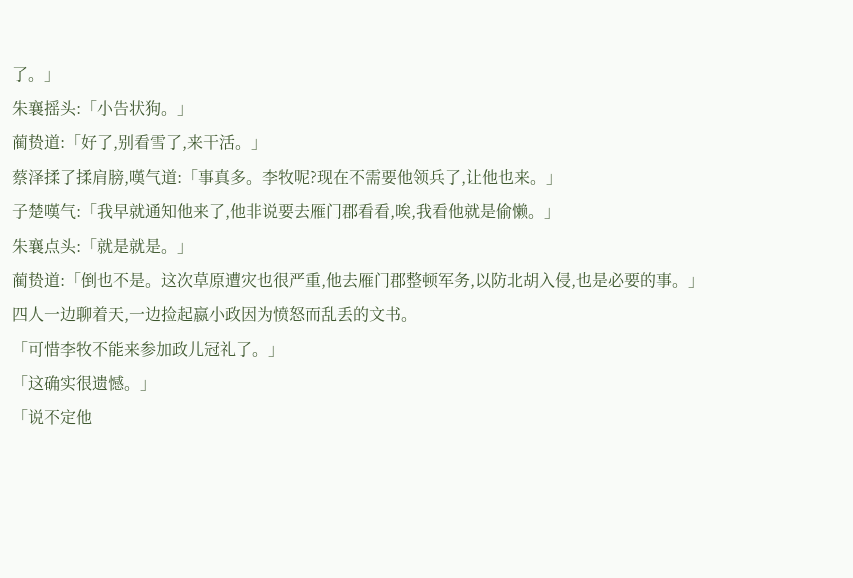了。」
朱襄摇头:「小告状狗。」
蔺贽道:「好了,别看雪了,来干活。」
蔡泽揉了揉肩膀,嘆气道:「事真多。李牧呢?现在不需要他领兵了,让他也来。」
子楚嘆气:「我早就通知他来了,他非说要去雁门郡看看,唉,我看他就是偷懒。」
朱襄点头:「就是就是。」
蔺贽道:「倒也不是。这次草原遭灾也很严重,他去雁门郡整顿军务,以防北胡入侵,也是必要的事。」
四人一边聊着天,一边捡起嬴小政因为愤怒而乱丢的文书。
「可惜李牧不能来参加政儿冠礼了。」
「这确实很遗憾。」
「说不定他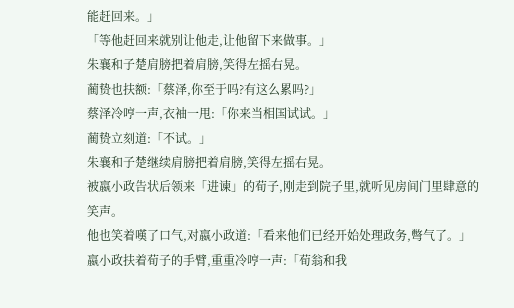能赶回来。」
「等他赶回来就别让他走,让他留下来做事。」
朱襄和子楚肩膀把着肩膀,笑得左摇右晃。
蔺贽也扶额:「蔡泽,你至于吗?有这么累吗?」
蔡泽冷哼一声,衣袖一甩:「你来当相国试试。」
蔺贽立刻道:「不试。」
朱襄和子楚继续肩膀把着肩膀,笑得左摇右晃。
被嬴小政告状后领来「进谏」的荀子,刚走到院子里,就听见房间门里肆意的笑声。
他也笑着嘆了口气,对嬴小政道:「看来他们已经开始处理政务,彆气了。」
嬴小政扶着荀子的手臂,重重冷哼一声:「荀翁和我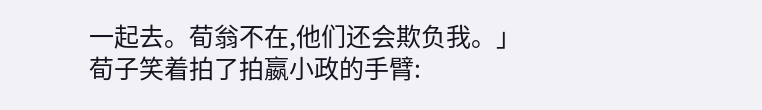一起去。荀翁不在,他们还会欺负我。」
荀子笑着拍了拍嬴小政的手臂: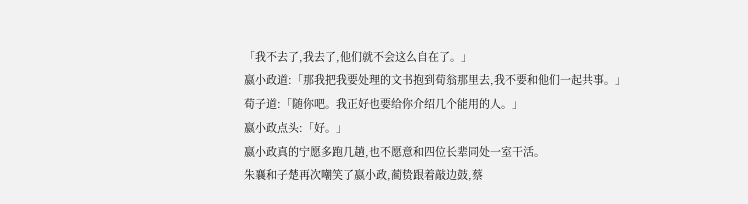「我不去了,我去了,他们就不会这么自在了。」
嬴小政道:「那我把我要处理的文书抱到荀翁那里去,我不要和他们一起共事。」
荀子道:「随你吧。我正好也要给你介绍几个能用的人。」
嬴小政点头:「好。」
嬴小政真的宁愿多跑几趟,也不愿意和四位长辈同处一室干活。
朱襄和子楚再次嘲笑了嬴小政,蔺贽跟着敲边鼓,蔡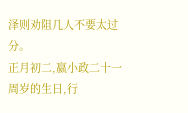泽则劝阻几人不要太过分。
正月初二,嬴小政二十一周岁的生日,行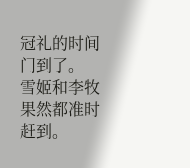冠礼的时间门到了。
雪姬和李牧果然都准时赶到。